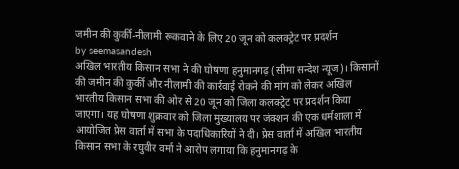जमीन की कुर्की-नीलामी रूकवाने के लिए 20 जून को कलक्ट्रेट पर प्रदर्शन
by seemasandesh
अखिल भारतीय किसान सभा ने की घोषणा हनुमानगढ़ (सीमा सन्देश न्यूज)। किसानों की जमीन की कुर्की और नीलामी की कार्रवाई रोकने की मांग को लेकर अखिल भारतीय किसान सभा की ओर से 20 जून को जिला कलक्ट्रेट पर प्रदर्शन किया जाएगा। यह घोषणा शुक्रवार को जिला मुख्यालय पर जंक्शन की एक धर्मशाला में आयोजित प्रेस वार्ता में सभा के पदाधिकारियों ने दी। प्रेस वार्ता में अखिल भारतीय किसान सभा के रघुवीर वर्मा ने आरोप लगाया कि हनुमानगढ़ के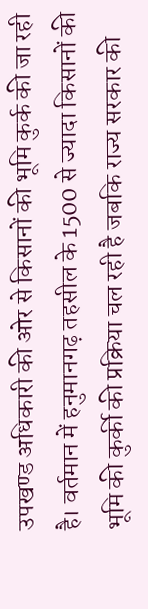उपखण्ड अधिकारी की ओर से किसानों की भूमि कुर्क की जा रही है। वर्तमान में हनुमानगढ़ तहसील के 1500 से ज्यादा किसानों की भूमि की कुर्की की प्रक्रिया चल रही है जबकि राज्य सरकार की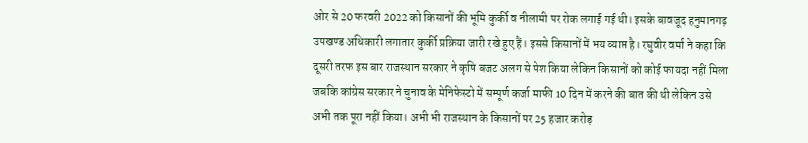ओर से 20 फरवरी 2022 को किसानों की भूमि कुर्की व नीलामी पर रोक लगाई गई थी। इसके बावजूद हनुमानगढ़ उपखण्ड अधिकारी लगातार कुर्की प्रक्रिया जारी रखे हुए हैं। इससे किसानों में भय व्याप्त है। रघुवीर वर्मा ने कहा कि दूसरी तरफ इस बार राजस्थान सरकार ने कृषि बजट अलग से पेश किया लेकिन किसानों को कोई फायदा नहीं मिला जबकि कांग्रेस सरकार ने चुनाव के मेनिफेस्टो में सम्पूर्ण कर्जा माफी 10 दिन में करने की बात की थी लेकिन उसे अभी तक पूरा नहीं किया। अभी भी राजस्थान के किसानों पर 25 हजार करोड़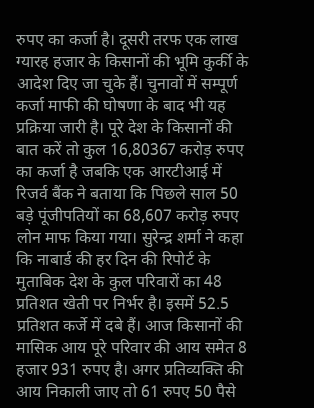रुपए का कर्जा है। दूसरी तरफ एक लाख ग्यारह हजार के किसानों की भूमि कुर्की के आदेश दिए जा चुके हैं। चुनावों में सम्पूर्ण कर्जा माफी की घोषणा के बाद भी यह प्रक्रिया जारी है। पूरे देश के किसानों की बात करें तो कुल 16,80367 करोड़ रुपए का कर्जा है जबकि एक आरटीआई में रिजर्व बैंक ने बताया कि पिछले साल 50 बड़े पूंजीपतियों का 68,607 करोड़ रुपए लोन माफ किया गया। सुरेन्द्र शर्मा ने कहा कि नाबार्ड की हर दिन की रिपोर्ट के मुताबिक देश के कुल परिवारों का 48 प्रतिशत खेती पर निर्भर है। इसमें 52.5 प्रतिशत कर्जे में दबे हैं। आज किसानों की मासिक आय पूरे परिवार की आय समेत 8 हजार 931 रुपए है। अगर प्रतिव्यक्ति की आय निकाली जाए तो 61 रुपए 50 पैसे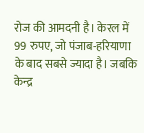रोज की आमदनी है। केरल में 99 रुपए, जो पंजाब-हरियाणा के बाद सबसे ज्यादा है। जबकि केन्द्र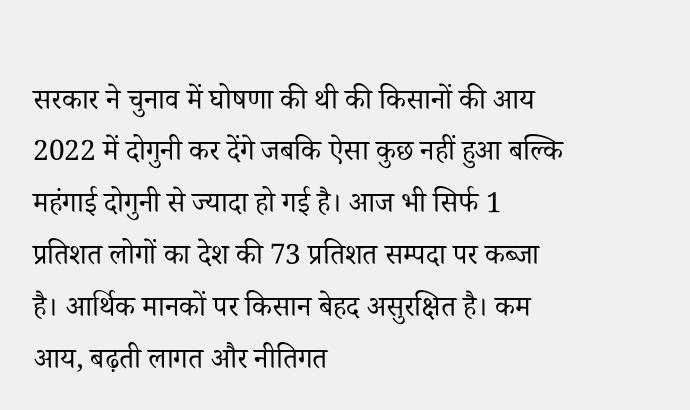सरकार ने चुनाव में घोषणा की थी की किसानों की आय 2022 में दोगुनी कर देंगे जबकि ऐसा कुछ नहीं हुआ बल्कि महंगाई दोगुनी से ज्यादा हो गई है। आज भी सिर्फ 1 प्रतिशत लोगों का देश की 73 प्रतिशत सम्पदा पर कब्जा है। आर्थिक मानकों पर किसान बेहद असुरक्षित है। कम आय, बढ़ती लागत और नीतिगत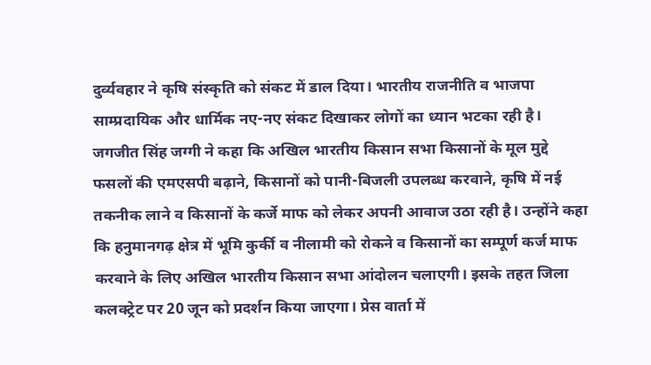दुर्व्यवहार ने कृषि संस्कृति को संकट में डाल दिया। भारतीय राजनीति व भाजपा साम्प्रदायिक और धार्मिक नए-नए संकट दिखाकर लोगों का ध्यान भटका रही है। जगजीत सिंह जग्गी ने कहा कि अखिल भारतीय किसान सभा किसानों के मूल मुद्दे फसलों की एमएसपी बढ़ाने, किसानों को पानी-बिजली उपलब्ध करवाने, कृषि में नई तकनीक लाने व किसानों के कर्जे माफ को लेकर अपनी आवाज उठा रही है। उन्होंने कहा कि हनुमानगढ़ क्षेत्र में भूमि कुर्की व नीलामी को रोकने व किसानों का सम्पूर्ण कर्ज माफ करवाने के लिए अखिल भारतीय किसान सभा आंदोलन चलाएगी। इसके तहत जिला कलक्ट्रेट पर 20 जून को प्रदर्शन किया जाएगा। प्रेस वार्ता में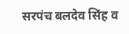सरपंच बलदेव सिंह व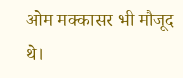ओम मक्कासर भी मौजूद थे।